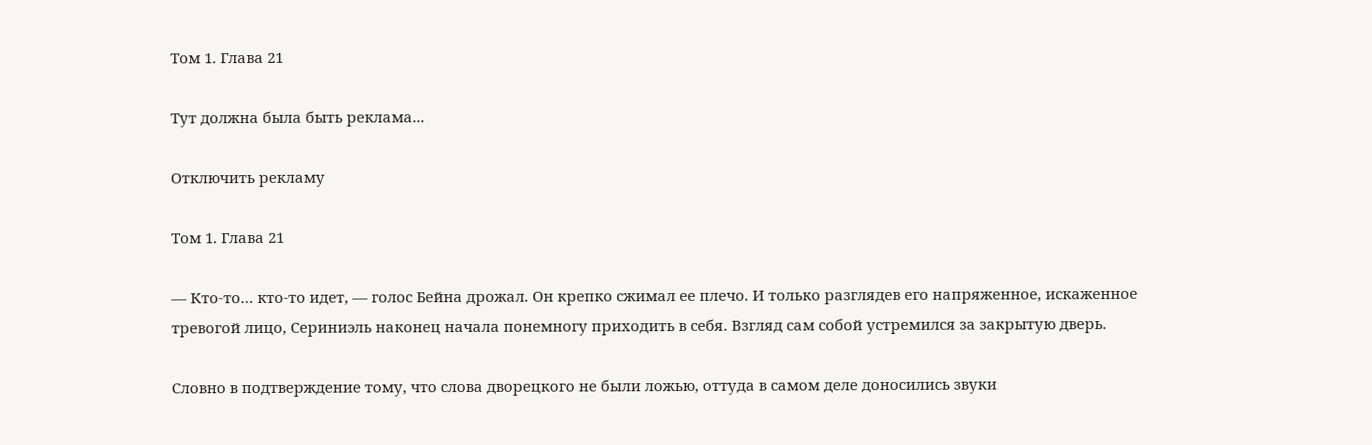Том 1. Глава 21

Тут должна была быть реклама...

Отключить рекламу

Том 1. Глава 21

— Кто-то… кто-то идет, — голос Бейна дрожал. Он крепко сжимал ее плечо. И только разглядев его напряженное, искаженное тревогой лицо, Сериниэль наконец начала понемногу приходить в себя. Взгляд сам собой устремился за закрытую дверь.

Словно в подтверждение тому, что слова дворецкого не были ложью, оттуда в самом деле доносились звуки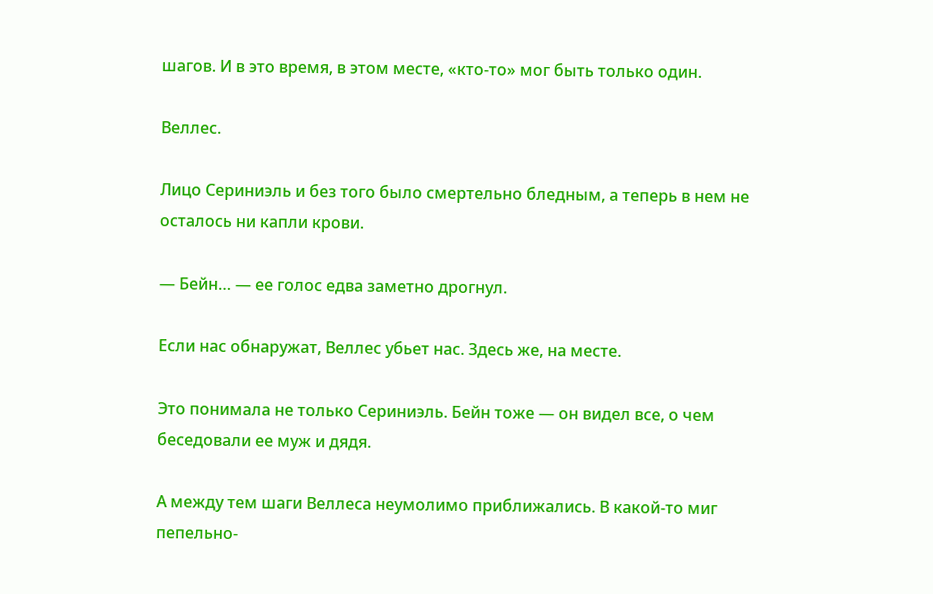шагов. И в это время, в этом месте, «кто-то» мог быть только один.

Веллес.

Лицо Сериниэль и без того было смертельно бледным, а теперь в нем не осталось ни капли крови.

— Бейн… — ее голос едва заметно дрогнул.

Если нас обнаружат, Веллес убьет нас. Здесь же, на месте.

Это понимала не только Сериниэль. Бейн тоже — он видел все, о чем беседовали ее муж и дядя.

А между тем шаги Веллеса неумолимо приближались. В какой-то миг пепельно-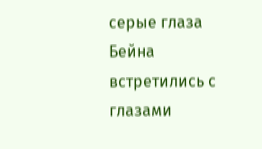серые глаза Бейна встретились с глазами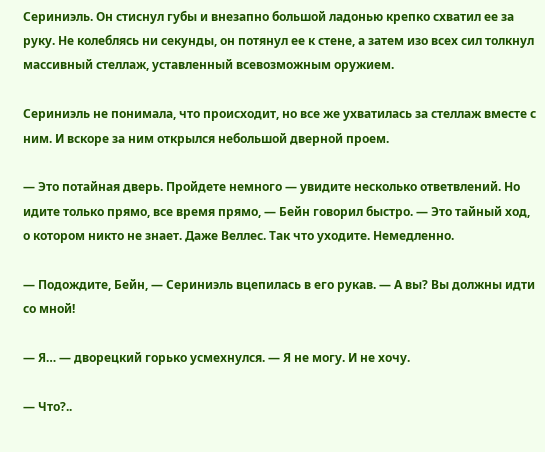Сериниэль. Он стиснул губы и внезапно большой ладонью крепко схватил ее за руку. Не колеблясь ни секунды, он потянул ее к стене, а затем изо всех сил толкнул массивный стеллаж, уставленный всевозможным оружием.

Сериниэль не понимала, что происходит, но все же ухватилась за стеллаж вместе с ним. И вскоре за ним открылся небольшой дверной проем.

— Это потайная дверь. Пройдете немного — увидите несколько ответвлений. Но идите только прямо, все время прямо, — Бейн говорил быстро. — Это тайный ход, о котором никто не знает. Даже Веллес. Так что уходите. Немедленно.

— Подождите, Бейн, — Сериниэль вцепилась в его рукав. — А вы? Вы должны идти со мной!

— Я… — дворецкий горько усмехнулся. — Я не могу. И не хочу.

— Что?..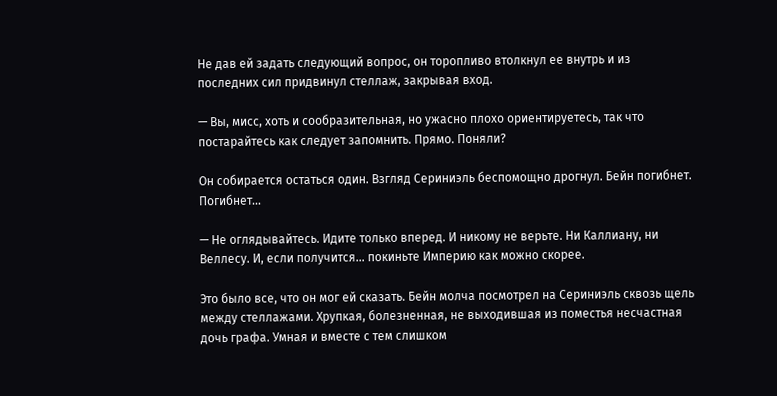Не дав ей задать следующий вопрос, он торопливо втолкнул ее внутрь и из последних сил придвинул стеллаж, закрывая вход.

— Вы, мисс, хоть и сообразительная, но ужасно плохо ориентируетесь, так что постарайтесь как следует запомнить. Прямо. Поняли?

Он собирается остаться один. Взгляд Сериниэль беспомощно дрогнул. Бейн погибнет. Погибнет…

— Не оглядывайтесь. Идите только вперед. И никому не верьте. Ни Каллиану, ни Веллесу. И, если получится… покиньте Империю как можно скорее.

Это было все, что он мог ей сказать. Бейн молча посмотрел на Сериниэль сквозь щель между стеллажами. Хрупкая, болезненная, не выходившая из поместья несчастная дочь графа. Умная и вместе с тем слишком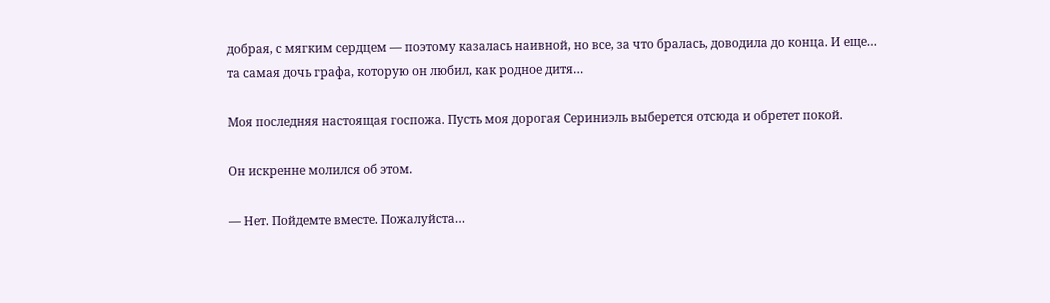добрая, с мягким сердцем — поэтому казалась наивной, но все, за что бралась, доводила до конца. И еще… та самая дочь графа, которую он любил, как родное дитя…

Моя последняя настоящая госпожа. Пусть моя дорогая Сериниэль выберется отсюда и обретет покой.

Он искренне молился об этом.

— Нет. Пойдемте вместе. Пожалуйста…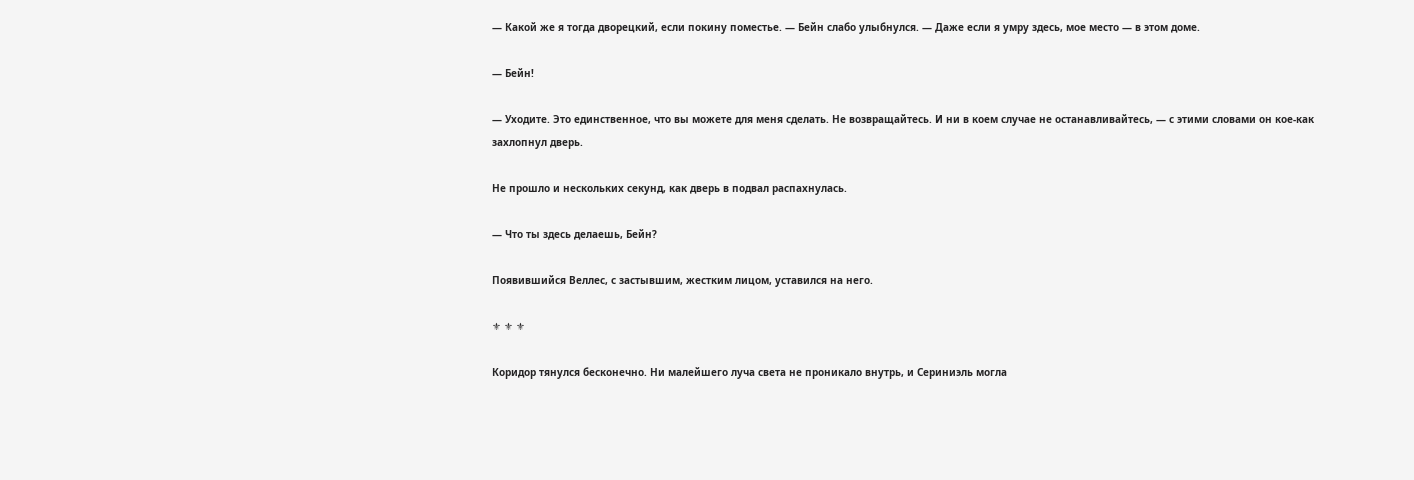— Какой же я тогда дворецкий, если покину поместье. — Бейн слабо улыбнулся. — Даже если я умру здесь, мое место — в этом доме.

— Бейн!

— Уходите. Это единственное, что вы можете для меня сделать. Не возвращайтесь. И ни в коем случае не останавливайтесь, — с этими словами он кое-как захлопнул дверь.

Не прошло и нескольких секунд, как дверь в подвал распахнулась.

— Что ты здесь делаешь, Бейн?

Появившийся Веллес, с застывшим, жестким лицом, уставился на него.

⚜ ⚜ ⚜

Коридор тянулся бесконечно. Ни малейшего луча света не проникало внутрь, и Сериниэль могла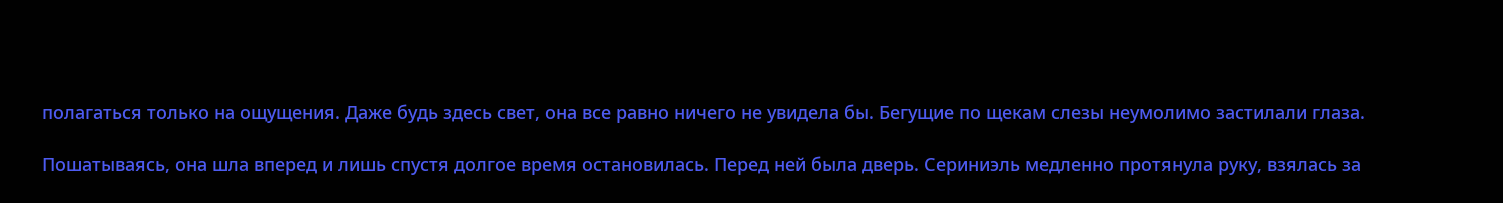полагаться только на ощущения. Даже будь здесь свет, она все равно ничего не увидела бы. Бегущие по щекам слезы неумолимо застилали глаза.

Пошатываясь, она шла вперед и лишь спустя долгое время остановилась. Перед ней была дверь. Сериниэль медленно протянула руку, взялась за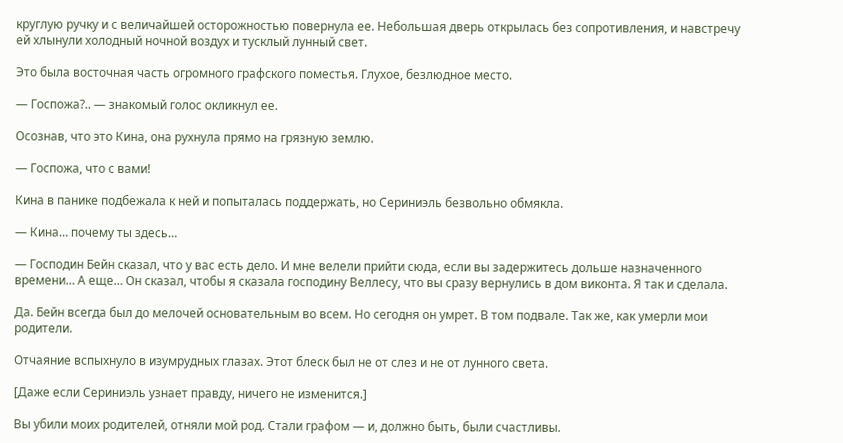круглую ручку и с величайшей осторожностью повернула ее. Небольшая дверь открылась без сопротивления, и навстречу ей хлынули холодный ночной воздух и тусклый лунный свет.

Это была восточная часть огромного графского поместья. Глухое, безлюдное место.

— Госпожа?.. — знакомый голос окликнул ее.

Осознав, что это Кина, она рухнула прямо на грязную землю.

— Госпожа, что с вами!

Кина в панике подбежала к ней и попыталась поддержать, но Сериниэль безвольно обмякла.

— Кина… почему ты здесь…

— Господин Бейн сказал, что у вас есть дело. И мне велели прийти сюда, если вы задержитесь дольше назначенного времени… А еще… Он сказал, чтобы я сказала господину Веллесу, что вы сразу вернулись в дом виконта. Я так и сделала.

Да. Бейн всегда был до мелочей основательным во всем. Но сегодня он умрет. В том подвале. Так же, как умерли мои родители.

Отчаяние вспыхнуло в изумрудных глазах. Этот блеск был не от слез и не от лунного света.

[Даже если Сериниэль узнает правду, ничего не изменится.]

Вы убили моих родителей, отняли мой род. Стали графом — и, должно быть, были счастливы.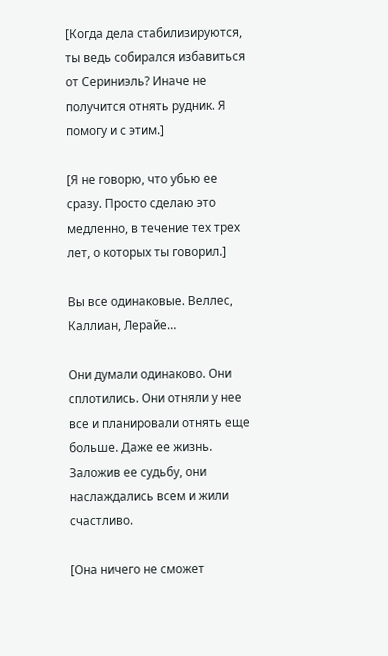[Когда дела стабилизируются, ты ведь собирался избавиться от Сериниэль? Иначе не получится отнять рудник. Я помогу и с этим.]

[Я не говорю, что убью ее сразу. Просто сделаю это медленно, в течение тех трех лет, о которых ты говорил.]

Вы все одинаковые. Веллес, Каллиан, Лерайе…

Они думали одинаково. Они сплотились. Они отняли у нее все и планировали отнять еще больше. Даже ее жизнь. Заложив ее судьбу, они наслаждались всем и жили счастливо.

[Она ничего не сможет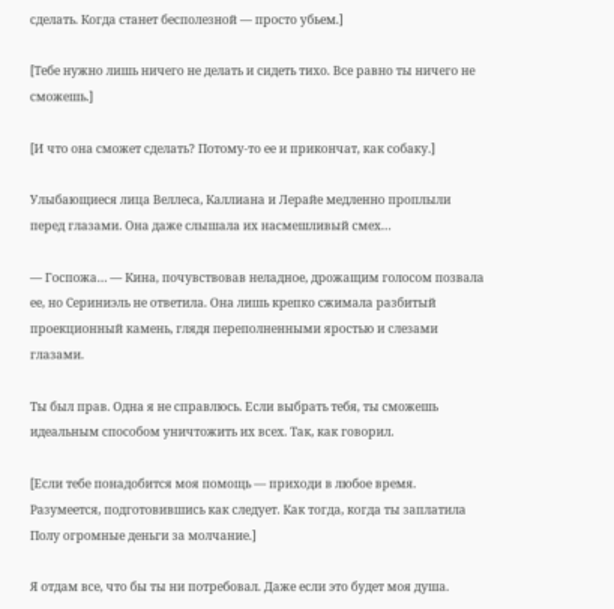сделать. Когда станет бесполезной — просто убьем.]

[Тебе нужно лишь ничего не делать и сидеть тихо. Все равно ты ничего не сможешь.]

[И что она сможет сделать? Потому-то ее и прикончат, как собаку.]

Улыбающиеся лица Веллеса, Каллиана и Лерайе медленно проплыли перед глазами. Она даже слышала их насмешливый смех…

— Госпожа… — Кина, почувствовав неладное, дрожащим голосом позвала ее, но Сериниэль не ответила. Она лишь крепко сжимала разбитый проекционный камень, глядя переполненными яростью и слезами глазами.

Ты был прав. Одна я не справлюсь. Если выбрать тебя, ты сможешь идеальным способом уничтожить их всех. Так, как говорил.

[Если тебе понадобится моя помощь — приходи в любое время. Разумеется, подготовившись как следует. Как тогда, когда ты заплатила Полу огромные деньги за молчание.]

Я отдам все, что бы ты ни потребовал. Даже если это будет моя душа.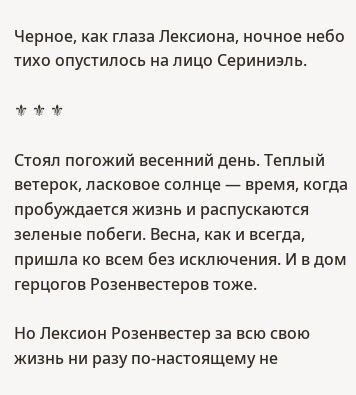Черное, как глаза Лексиона, ночное небо тихо опустилось на лицо Сериниэль.

⚜ ⚜ ⚜

Стоял погожий весенний день. Теплый ветерок, ласковое солнце — время, когда пробуждается жизнь и распускаются зеленые побеги. Весна, как и всегда, пришла ко всем без исключения. И в дом герцогов Розенвестеров тоже.

Но Лексион Розенвестер за всю свою жизнь ни разу по-настоящему не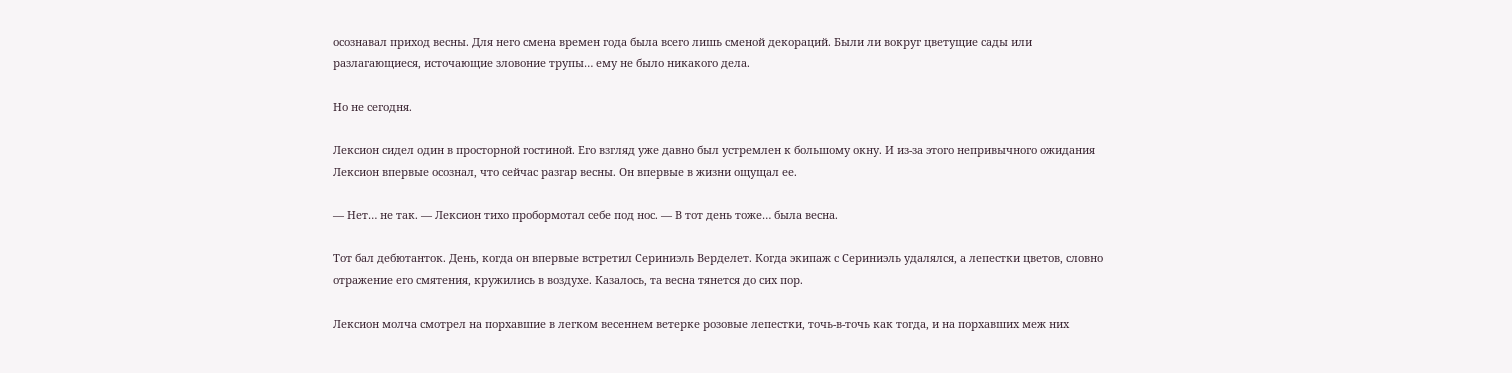осознавал приход весны. Для него смена времен года была всего лишь сменой декораций. Были ли вокруг цветущие сады или разлагающиеся, источающие зловоние трупы… ему не было никакого дела.

Но не сегодня.

Лексион сидел один в просторной гостиной. Его взгляд уже давно был устремлен к большому окну. И из-за этого непривычного ожидания Лексион впервые осознал, что сейчас разгар весны. Он впервые в жизни ощущал ее.

— Нет… не так. — Лексион тихо пробормотал себе под нос. — В тот день тоже… была весна.

Тот бал дебютанток. День, когда он впервые встретил Сериниэль Верделет. Когда экипаж с Сериниэль удалялся, а лепестки цветов, словно отражение его смятения, кружились в воздухе. Казалось, та весна тянется до сих пор.

Лексион молча смотрел на порхавшие в легком весеннем ветерке розовые лепестки, точь-в-точь как тогда, и на порхавших меж них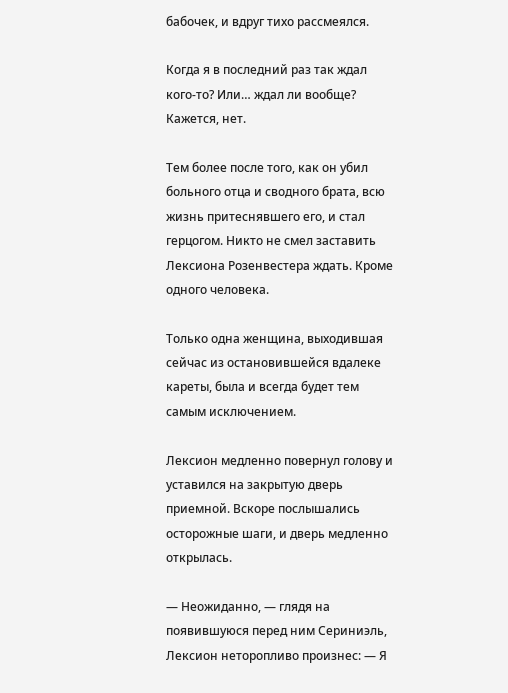бабочек, и вдруг тихо рассмеялся.

Когда я в последний раз так ждал кого-то? Или… ждал ли вообще? Кажется, нет.

Тем более после того, как он убил больного отца и сводного брата, всю жизнь притеснявшего его, и стал герцогом. Никто не смел заставить Лексиона Розенвестера ждать. Кроме одного человека.

Только одна женщина, выходившая сейчас из остановившейся вдалеке кареты, была и всегда будет тем самым исключением.

Лексион медленно повернул голову и уставился на закрытую дверь приемной. Вскоре послышались осторожные шаги, и дверь медленно открылась.

— Неожиданно, — глядя на появившуюся перед ним Сериниэль, Лексион неторопливо произнес: — Я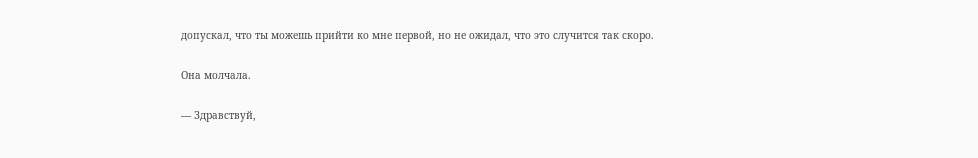допускал, что ты можешь прийти ко мне первой, но не ожидал, что это случится так скоро.

Она молчала.

— Здравствуй,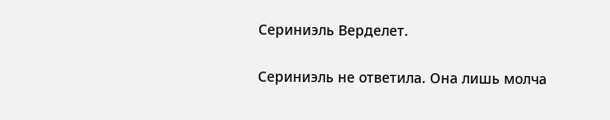Сериниэль Верделет.

Сериниэль не ответила. Она лишь молча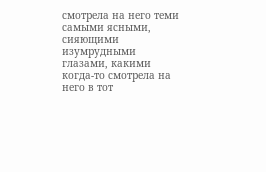смотрела на него теми самыми ясными, сияющими изумрудными глазами, какими когда-то смотрела на него в тот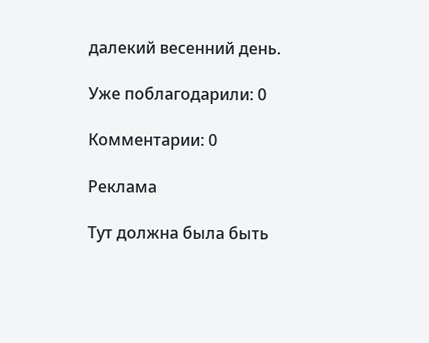далекий весенний день.

Уже поблагодарили: 0

Комментарии: 0

Реклама

Тут должна была быть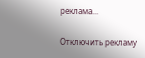реклама...

Отключить рекламу